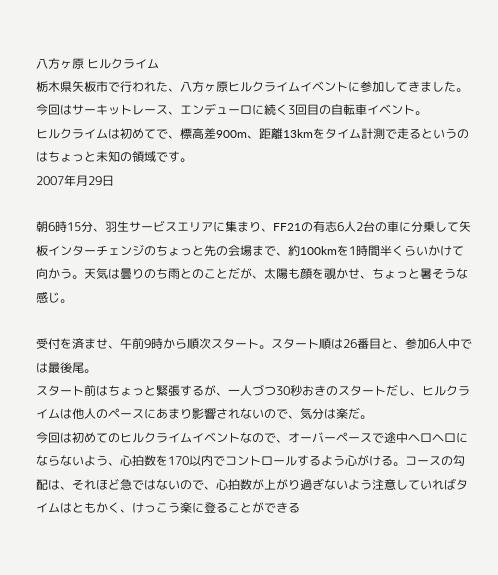八方ヶ原 ヒルクライム
栃木県矢板市で行われた、八方ヶ原ヒルクライムイベントに参加してきました。
今回はサーキットレース、エンデューロに続く3回目の自転車イベント。
ヒルクライムは初めてで、標高差900m、距離13kmをタイム計測で走るというのはちょっと未知の領域です。
2007年月29日

朝6時15分、羽生サービスエリアに集まり、FF21の有志6人2台の車に分乗して矢板インターチェンジのちょっと先の会場まで、約100kmを1時間半くらいかけて向かう。天気は曇りのち雨とのことだが、太陽も顔を覗かせ、ちょっと暑そうな感じ。

受付を済ませ、午前9時から順次スタート。スタート順は26番目と、参加6人中では最後尾。
スタート前はちょっと緊張するが、一人づつ30秒おきのスタートだし、ヒルクライムは他人のペースにあまり影響されないので、気分は楽だ。
今回は初めてのヒルクライムイベントなので、オーバーペースで途中ヘロヘロにならないよう、心拍数を170以内でコントロールするよう心がける。コースの勾配は、それほど急ではないので、心拍数が上がり過ぎないよう注意していればタイムはともかく、けっこう楽に登ることができる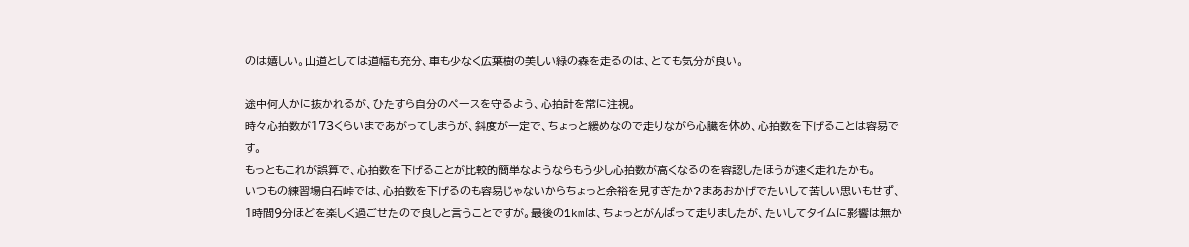のは嬉しい。山道としては道幅も充分、車も少なく広葉樹の美しい緑の森を走るのは、とても気分が良い。

途中何人かに抜かれるが、ひたすら自分のペースを守るよう、心拍計を常に注視。
時々心拍数が173くらいまであがってしまうが、斜度が一定で、ちょっと緩めなので走りながら心臓を休め、心拍数を下げることは容易です。
もっともこれが誤算で、心拍数を下げることが比較的簡単なようならもう少し心拍数が高くなるのを容認したほうが速く走れたかも。
いつもの練習場白石峠では、心拍数を下げるのも容易じゃないからちょっと余裕を見すぎたか?まあおかげでたいして苦しい思いもせず、1時間9分ほどを楽しく過ごせたので良しと言うことですが。最後の1kmは、ちょっとがんばって走りましたが、たいしてタイムに影響は無か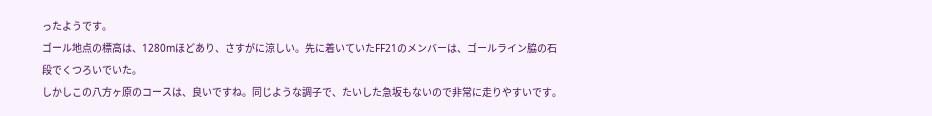ったようです。
ゴール地点の標高は、1280mほどあり、さすがに涼しい。先に着いていたFF21のメンバーは、ゴールライン脇の石段でくつろいでいた。
しかしこの八方ヶ原のコースは、良いですね。同じような調子で、たいした急坂もないので非常に走りやすいです。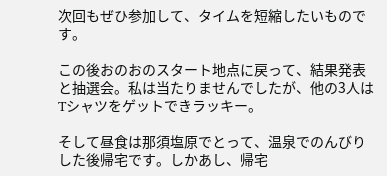次回もぜひ参加して、タイムを短縮したいものです。

この後おのおのスタート地点に戻って、結果発表と抽選会。私は当たりませんでしたが、他の3人はTシャツをゲットできラッキー。

そして昼食は那須塩原でとって、温泉でのんびりした後帰宅です。しかあし、帰宅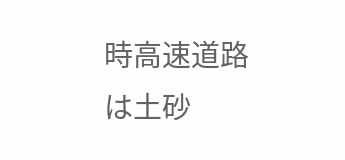時高速道路は土砂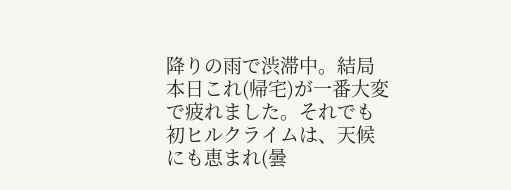降りの雨で渋滞中。結局本日これ(帰宅)が一番大変で疲れました。それでも初ヒルクライムは、天候にも恵まれ(曇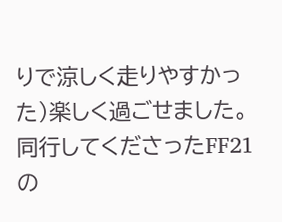りで涼しく走りやすかった)楽しく過ごせました。同行してくださったFF21の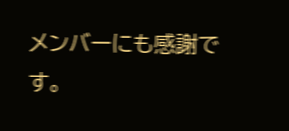メンバーにも感謝です。